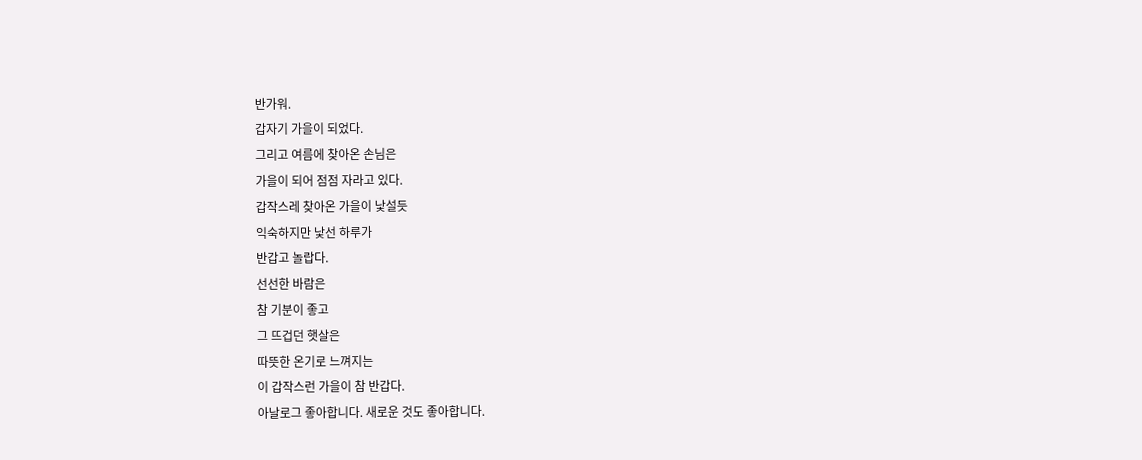반가워.
갑자기 가을이 되었다.
그리고 여름에 찾아온 손님은
가을이 되어 점점 자라고 있다.
갑작스레 찾아온 가을이 낯설듯
익숙하지만 낯선 하루가
반갑고 놀랍다.
선선한 바람은
참 기분이 좋고
그 뜨겁던 햇살은
따뜻한 온기로 느껴지는
이 갑작스런 가을이 참 반갑다.
아날로그 좋아합니다. 새로운 것도 좋아합니다.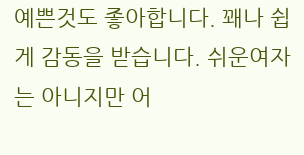예쁜것도 좋아합니다. 꽤나 쉽게 감동을 받습니다. 쉬운여자는 아니지만 어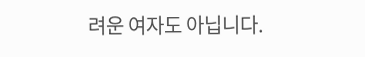려운 여자도 아닙니다.